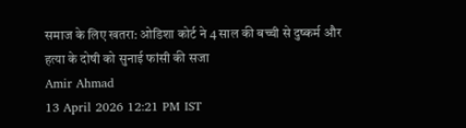समाज के लिए खतरा: ओडिशा कोर्ट ने 4 साल की बच्ची से दुष्कर्म और हत्या के दोषी को सुनाई फांसी की सजा
Amir Ahmad
13 April 2026 12:21 PM IST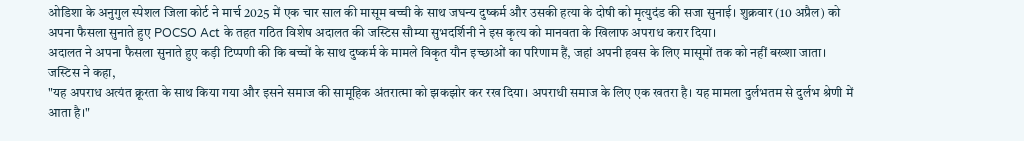ओडिशा के अनुगुल स्पेशल जिला कोर्ट ने मार्च 2025 में एक चार साल की मासूम बच्ची के साथ जघन्य दुष्कर्म और उसकी हत्या के दोषी को मृत्युदंड की सजा सुनाई। शुक्रवार (10 अप्रैल) को अपना फैसला सुनाते हुए POCSO Act के तहत गठित विशेष अदालत की जस्टिस सौम्या सुभदर्शिनी ने इस कृत्य को मानवता के खिलाफ अपराध करार दिया।
अदालत ने अपना फैसला सुनाते हुए कड़ी टिप्पणी की कि बच्चों के साथ दुष्कर्म के मामले विकृत यौन इच्छाओं का परिणाम हैं, जहां अपनी हवस के लिए मासूमों तक को नहीं बख्शा जाता।
जस्टिस ने कहा,
"यह अपराध अत्यंत क्रूरता के साथ किया गया और इसने समाज की सामूहिक अंतरात्मा को झकझोर कर रख दिया। अपराधी समाज के लिए एक खतरा है। यह मामला दुर्लभतम से दुर्लभ श्रेणी में आता है।"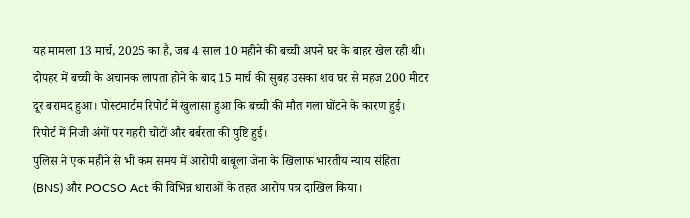यह मामला 13 मार्च, 2025 का है, जब 4 साल 10 महीने की बच्ची अपने घर के बाहर खेल रही थी। दोपहर में बच्ची के अचानक लापता होने के बाद 15 मार्च की सुबह उसका शव घर से महज 200 मीटर दूर बरामद हुआ। पोस्टमार्टम रिपोर्ट में खुलासा हुआ कि बच्ची की मौत गला घोंटने के कारण हुई। रिपोर्ट में निजी अंगों पर गहरी चोटों और बर्बरता की पुष्टि हुई।
पुलिस ने एक महीने से भी कम समय में आरोपी बाबूला जेना के खिलाफ भारतीय न्याय संहिता (BNS) और POCSO Act की विभिन्न धाराओं के तहत आरोप पत्र दाखिल किया।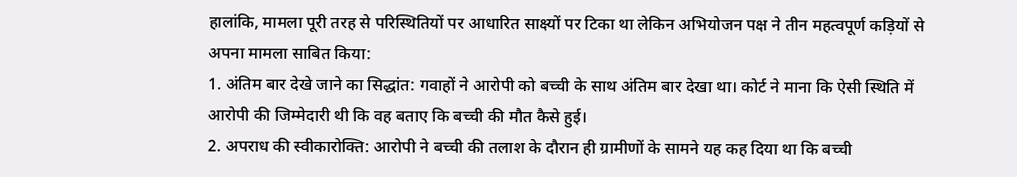हालांकि, मामला पूरी तरह से परिस्थितियों पर आधारित साक्ष्यों पर टिका था लेकिन अभियोजन पक्ष ने तीन महत्वपूर्ण कड़ियों से अपना मामला साबित किया:
1. अंतिम बार देखे जाने का सिद्धांत: गवाहों ने आरोपी को बच्ची के साथ अंतिम बार देखा था। कोर्ट ने माना कि ऐसी स्थिति में आरोपी की जिम्मेदारी थी कि वह बताए कि बच्ची की मौत कैसे हुई।
2. अपराध की स्वीकारोक्ति: आरोपी ने बच्ची की तलाश के दौरान ही ग्रामीणों के सामने यह कह दिया था कि बच्ची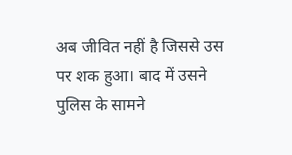अब जीवित नहीं है जिससे उस पर शक हुआ। बाद में उसने पुलिस के सामने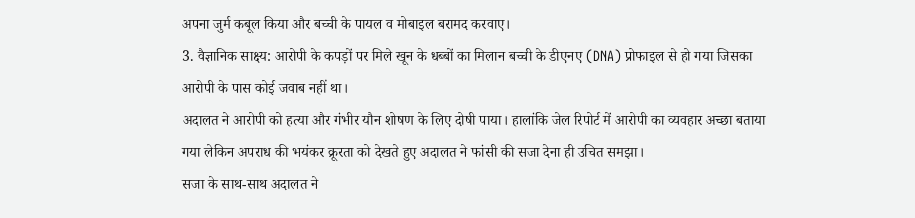अपना जुर्म कबूल किया और बच्ची के पायल व मोबाइल बरामद करवाए।
3. वैज्ञानिक साक्ष्य: आरोपी के कपड़ों पर मिले खून के धब्बों का मिलान बच्ची के डीएनए (DNA) प्रोफाइल से हो गया जिसका आरोपी के पास कोई जवाब नहीं था।
अदालत ने आरोपी को हत्या और गंभीर यौन शोषण के लिए दोषी पाया। हालांकि जेल रिपोर्ट में आरोपी का व्यवहार अच्छा बताया गया लेकिन अपराध की भयंकर क्रूरता को देखते हुए अदालत ने फांसी की सजा देना ही उचित समझा।
सजा के साथ-साथ अदालत ने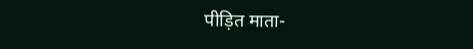पीड़ित माता-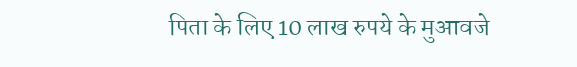पिता के लिए 10 लाख रुपये के मुआवजे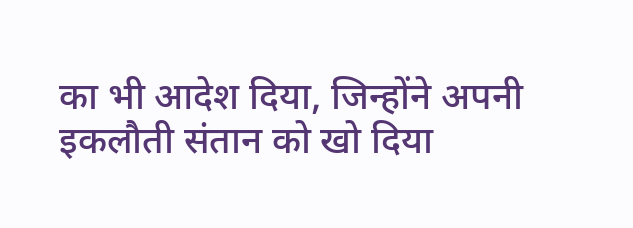का भी आदेश दिया, जिन्होंने अपनी इकलौती संतान को खो दिया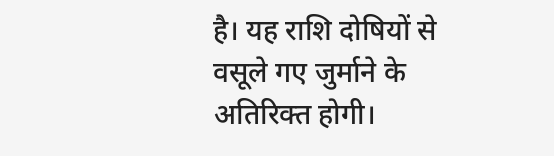है। यह राशि दोषियों से वसूले गए जुर्माने के अतिरिक्त होगी।